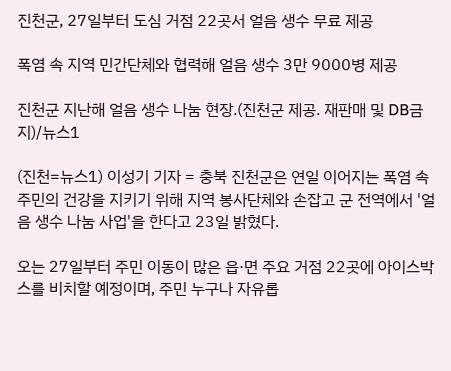진천군, 27일부터 도심 거점 22곳서 얼음 생수 무료 제공

폭염 속 지역 민간단체와 협력해 얼음 생수 3만 9000병 제공

진천군 지난해 얼음 생수 나눔 현장.(진천군 제공. 재판매 및 DB금지)/뉴스1

(진천=뉴스1) 이성기 기자 = 충북 진천군은 연일 이어지는 폭염 속 주민의 건강을 지키기 위해 지역 봉사단체와 손잡고 군 전역에서 '얼음 생수 나눔 사업'을 한다고 23일 밝혔다.

오는 27일부터 주민 이동이 많은 읍·면 주요 거점 22곳에 아이스박스를 비치할 예정이며, 주민 누구나 자유롭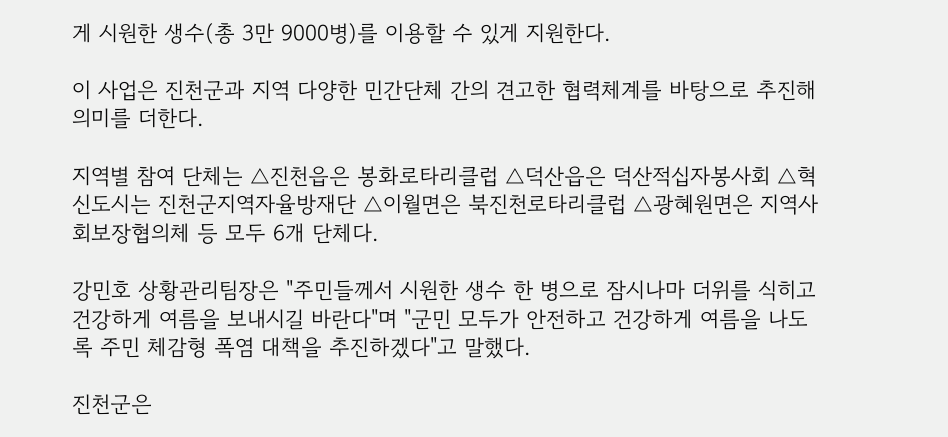게 시원한 생수(총 3만 9000병)를 이용할 수 있게 지원한다.

이 사업은 진천군과 지역 다양한 민간단체 간의 견고한 협력체계를 바탕으로 추진해 의미를 더한다.

지역별 참여 단체는 △진천읍은 봉화로타리클럽 △덕산읍은 덕산적십자봉사회 △혁신도시는 진천군지역자율방재단 △이월면은 북진천로타리클럽 △광혜원면은 지역사회보장협의체 등 모두 6개 단체다.

강민호 상황관리팀장은 "주민들께서 시원한 생수 한 병으로 잠시나마 더위를 식히고 건강하게 여름을 보내시길 바란다"며 "군민 모두가 안전하고 건강하게 여름을 나도록 주민 체감형 폭염 대책을 추진하겠다"고 말했다.

진천군은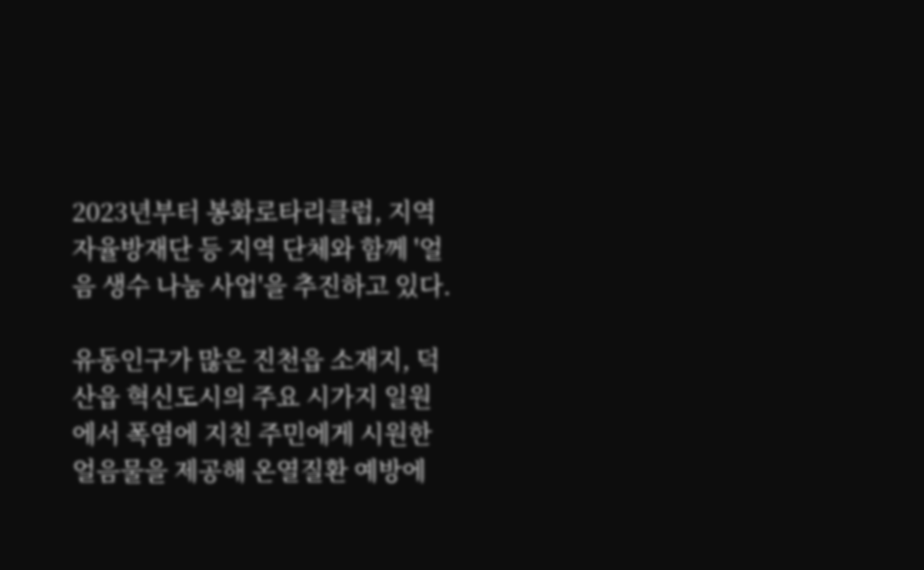2023년부터 봉화로타리클럽, 지역자율방재단 등 지역 단체와 함께 '얼음 생수 나눔 사업'을 추진하고 있다.

유동인구가 많은 진천읍 소재지, 덕산읍 혁신도시의 주요 시가지 일원에서 폭염에 지친 주민에게 시원한 얼음물을 제공해 온열질환 예방에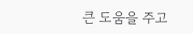큰 도움을 주고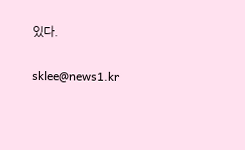있다.

sklee@news1.kr